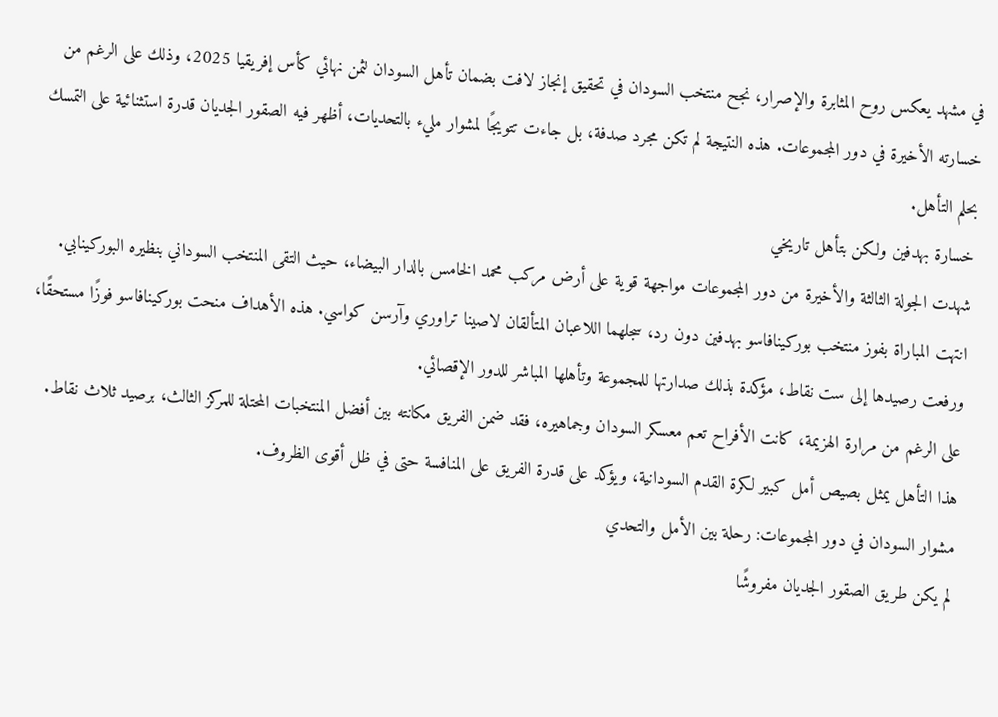في مشهد يعكس روح المثابرة والإصرار، نجح منتخب السودان في تحقيق إنجاز لافت بضمان تأهل السودان لثمن نهائي كأس إفريقيا 2025، وذلك على الرغم من خسارته الأخيرة في دور المجموعات. هذه النتيجة لم تكن مجرد صدفة، بل جاءت تتويجًا لمشوار مليء بالتحديات، أظهر فيه الصقور الجديان قدرة استثنائية على التمسك بحلم التأهل.
خسارة بهدفين ولكن بتأهل تاريخي
شهدت الجولة الثالثة والأخيرة من دور المجموعات مواجهة قوية على أرض مركب محمد الخامس بالدار البيضاء، حيث التقى المنتخب السوداني بنظيره البوركينابي. انتهت المباراة بفوز منتخب بوركينافاسو بهدفين دون رد، سجلهما اللاعبان المتألقان لاصينا تراوري وآرسن كواسي. هذه الأهداف منحت بوركينافاسو فوزًا مستحقًا، ورفعت رصيدها إلى ست نقاط، مؤكدة بذلك صدارتها للمجموعة وتأهلها المباشر للدور الإقصائي.
على الرغم من مرارة الهزيمة، كانت الأفراح تعم معسكر السودان وجماهيره، فقد ضمن الفريق مكانته بين أفضل المنتخبات المحتلة للمركز الثالث، برصيد ثلاث نقاط. هذا التأهل يمثل بصيص أمل كبير لكرة القدم السودانية، ويؤكد على قدرة الفريق على المنافسة حتى في ظل أقوى الظروف.
مشوار السودان في دور المجموعات: رحلة بين الأمل والتحدي
لم يكن طريق الصقور الجديان مفروشًا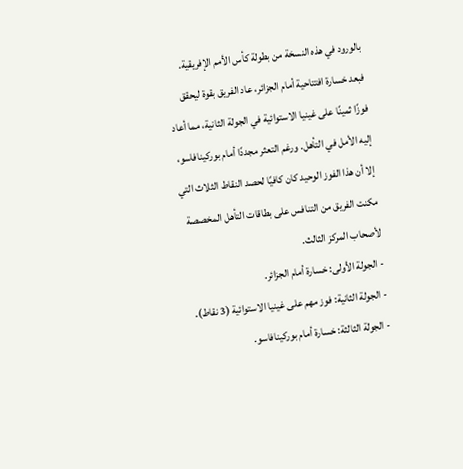بالورود في هذه النسخة من بطولة كأس الأمم الإفريقية. فبعد خسارة افتتاحية أمام الجزائر، عاد الفريق بقوة ليحقق فوزًا ثمينًا على غينيا الاستوائية في الجولة الثانية، مما أعاد إليه الأمل في التأهل. ورغم التعثر مجددًا أمام بوركينافاسو، إلا أن هذا الفوز الوحيد كان كافيًا لحصد النقاط الثلاث التي مكنت الفريق من التنافس على بطاقات التأهل المخصصة لأصحاب المركز الثالث.
- الجولة الأولى: خسارة أمام الجزائر.
- الجولة الثانية: فوز مهم على غينيا الاستوائية (3 نقاط).
- الجولة الثالثة: خسارة أمام بوركينافاسو.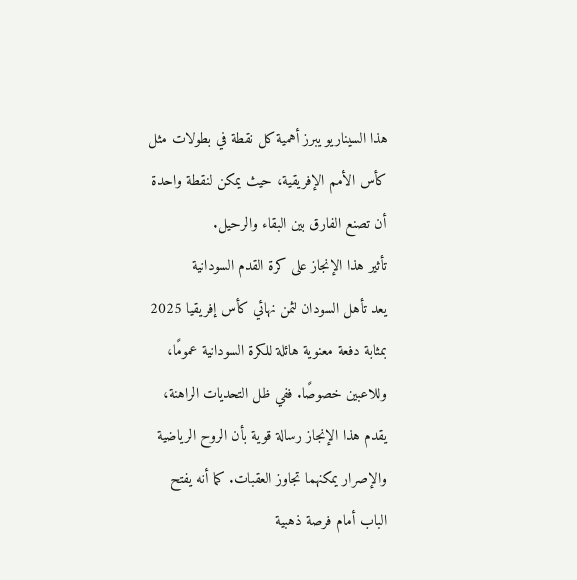هذا السيناريو يبرز أهمية كل نقطة في بطولات مثل كأس الأمم الإفريقية، حيث يمكن لنقطة واحدة أن تصنع الفارق بين البقاء والرحيل.
تأثير هذا الإنجاز على كرة القدم السودانية
يعد تأهل السودان لثمن نهائي كأس إفريقيا 2025 بمثابة دفعة معنوية هائلة للكرة السودانية عمومًا، وللاعبين خصوصًا. ففي ظل التحديات الراهنة، يقدم هذا الإنجاز رسالة قوية بأن الروح الرياضية والإصرار يمكنهما تجاوز العقبات. كما أنه يفتح الباب أمام فرصة ذهبية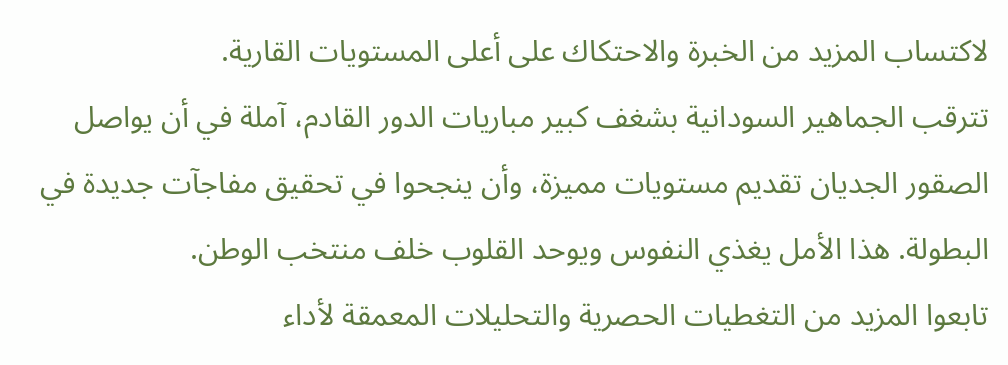لاكتساب المزيد من الخبرة والاحتكاك على أعلى المستويات القارية.
تترقب الجماهير السودانية بشغف كبير مباريات الدور القادم، آملة في أن يواصل الصقور الجديان تقديم مستويات مميزة، وأن ينجحوا في تحقيق مفاجآت جديدة في البطولة. هذا الأمل يغذي النفوس ويوحد القلوب خلف منتخب الوطن.
تابعوا المزيد من التغطيات الحصرية والتحليلات المعمقة لأداء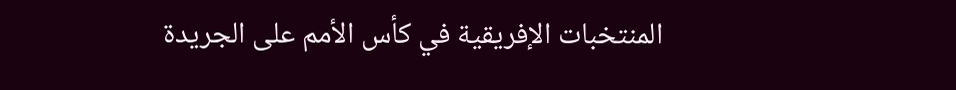المنتخبات الإفريقية في كأس الأمم على الجريدة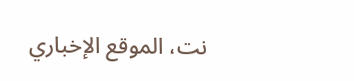نت، الموقع الإخباري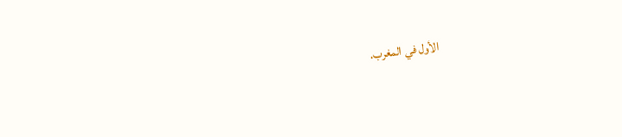الأول في المغرب.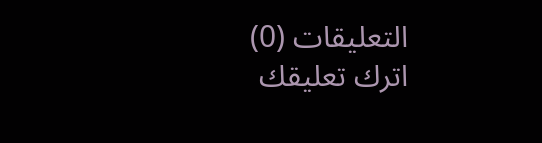التعليقات (0)
اترك تعليقك